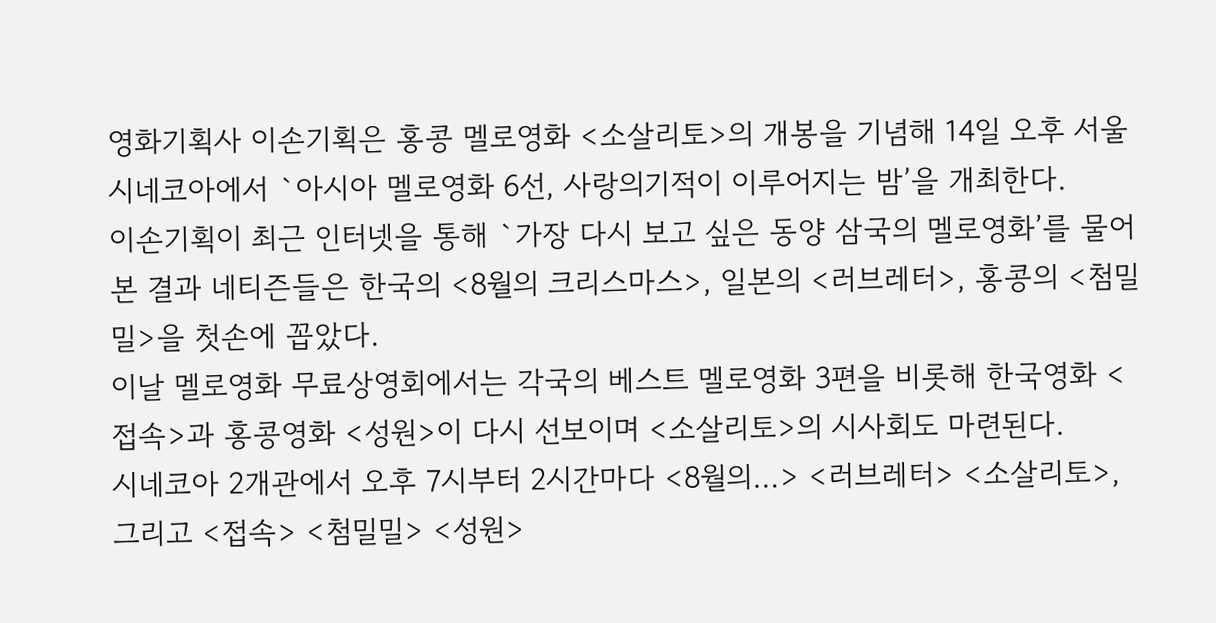영화기획사 이손기획은 홍콩 멜로영화 <소살리토>의 개봉을 기념해 14일 오후 서울 시네코아에서 `아시아 멜로영화 6선, 사랑의기적이 이루어지는 밤’을 개최한다.
이손기획이 최근 인터넷을 통해 `가장 다시 보고 싶은 동양 삼국의 멜로영화’를 물어본 결과 네티즌들은 한국의 <8월의 크리스마스>, 일본의 <러브레터>, 홍콩의 <첨밀밀>을 첫손에 꼽았다.
이날 멜로영화 무료상영회에서는 각국의 베스트 멜로영화 3편을 비롯해 한국영화 <접속>과 홍콩영화 <성원>이 다시 선보이며 <소살리토>의 시사회도 마련된다.
시네코아 2개관에서 오후 7시부터 2시간마다 <8월의…> <러브레터> <소살리토>, 그리고 <접속> <첨밀밀> <성원>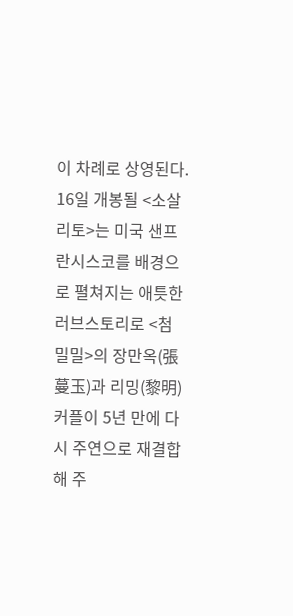이 차례로 상영된다.
16일 개봉될 <소살리토>는 미국 샌프란시스코를 배경으로 펼쳐지는 애틋한 러브스토리로 <첨밀밀>의 장만옥(張蔓玉)과 리밍(黎明) 커플이 5년 만에 다시 주연으로 재결합해 주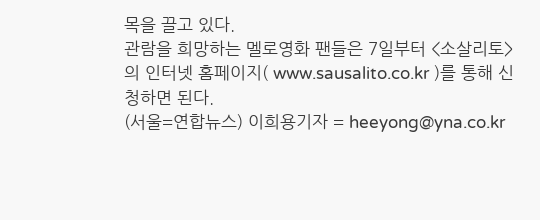목을 끌고 있다.
관람을 희망하는 멜로영화 팬들은 7일부터 <소살리토>의 인터넷 홈페이지( www.sausalito.co.kr )를 통해 신청하면 된다.
(서울=연합뉴스) 이희용기자 = heeyong@yna.co.kr